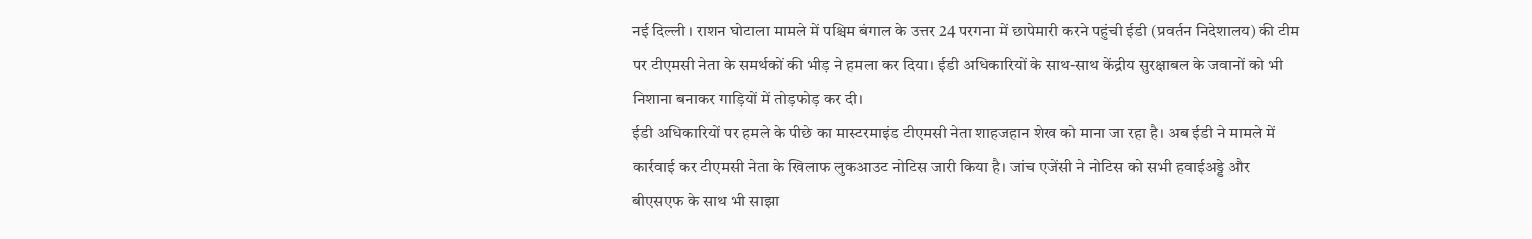नई दिल्ली । राशन घोटाला मामले में पश्चिम बंगाल के उत्तर 24 परगना में छापेमारी करने पहुंची ईडी (प्रवर्तन निदेशालय) की टीम पर टीएमसी नेता के समर्थकों की भीड़ ने हमला कर दिया। ईडी अधिकारियों के साथ-साथ केंद्रीय सुरक्षाबल के जवानों को भी निशाना बनाकर गाड़ियों में तोड़फोड़ कर दी।
ईडी अधिकारियों पर हमले के पीछे का मास्टरमाइंड टीएमसी नेता शाहजहान शेख को माना जा रहा है। अब ईडी ने मामले में कार्रवाई कर टीएमसी नेता के खिलाफ लुकआउट नोटिस जारी किया है। जांच एजेंसी ने नोटिस को सभी हवाईअड्डे और बीएसएफ के साथ भी साझा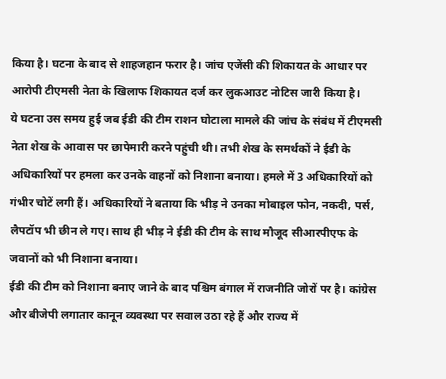किया है। घटना के बाद से शाहजहान फरार है। जांच एजेंसी की शिकायत के आधार पर आरोपी टीएमसी नेता के खिलाफ शिकायत दर्ज कर लुकआउट नोटिस जारी किया है।
ये घटना उस समय हुई जब ईडी की टीम राशन घोटाला मामले की जांच के संबंध में टीएमसी नेता शेख के आवास पर छापेमारी करने पहुंची थी। तभी शेख के समर्थकों ने ईडी के अधिकारियों पर हमला कर उनके वाहनों को निशाना बनाया। हमले में 3 अधिकारियों को गंभीर चोटें लगी हैं। अधिकारियों ने बताया कि भीड़ ने उनका मोबाइल फोन, नकदी, पर्स, लैपटॉप भी छीन ले गए। साथ ही भीड़ ने ईडी की टीम के साथ मौजूद सीआरपीएफ के जवानों को भी निशाना बनाया।
ईडी की टीम को निशाना बनाए जाने के बाद पश्चिम बंगाल में राजनीति जोरों पर है। कांग्रेस और बीजेपी लगातार कानून व्यवस्था पर सवाल उठा रहे हैं और राज्य में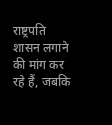राष्ट्रपति शासन लगाने की मांग कर रहे हैं, जबकि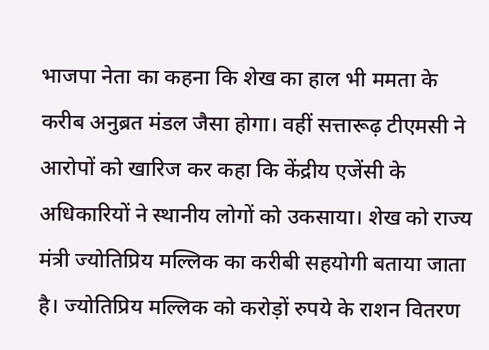भाजपा नेता का कहना कि शेख का हाल भी ममता के करीब अनुब्रत मंडल जैसा होगा। वहीं सत्तारूढ़ टीएमसी ने आरोपों को खारिज कर कहा कि केंद्रीय एजेंसी के अधिकारियों ने स्थानीय लोगों को उकसाया। शेख को राज्य मंत्री ज्योतिप्रिय मल्लिक का करीबी सहयोगी बताया जाता है। ज्योतिप्रिय मल्लिक को करोड़ों रुपये के राशन वितरण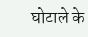घोटाले के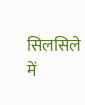सिलसिले में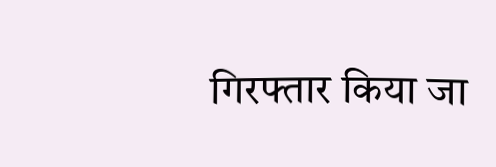गिरफ्तार किया जा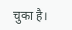चुका है।